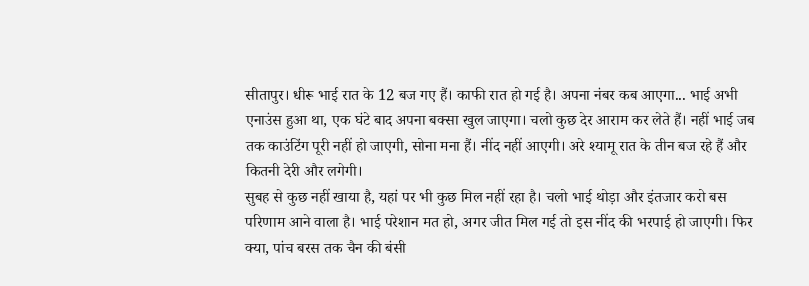सीतापुर। धीरू भाई रात के 12 बज गए हैं। काफी रात हो गई है। अपना नंबर कब आएगा... भाई अभी एनाउंस हुआ था, एक घंटे बाद अपना बक्सा खुल जाएगा। चलो कुछ देर आराम कर लेते हैं। नहीं भाई जब तक काउंटिंग पूरी नहीं हो जाएगी, सोना मना हैं। नींद नहीं आएगी। अरे श्यामू रात के तीन बज रहे हैं और कितनी देरी और लगेगी।
सुबह से कुछ नहीं खाया है, यहां पर भी कुछ मिल नहीं रहा है। चलो भाई थोड़ा और इंतजार करो बस परिणाम आने वाला है। भाई परेशान मत हो, अगर जीत मिल गई तो इस नींद की भरपाई हो जाएगी। फिर क्या, पांच बरस तक चैन की बंसी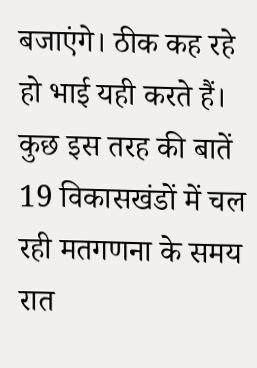बजाएंगे। ठीक कह रहे हो भाई यही करते हैं। कुछ इस तरह की बातें 19 विकासखंडों में चल रही मतगणना के समय रात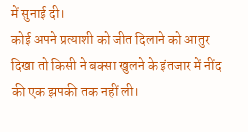में सुनाई दी।
कोई अपने प्रत्याशी को जीत दिलाने को आतुर दिखा तो किसी ने बक्सा खुलने के इंतजार में नींद की एक झपकी तक नहीं ली।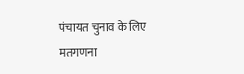पंचायत चुनाव के लिए मतगणना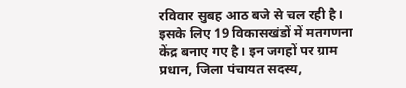रविवार सुबह आठ बजे से चल रही है। इसके लिए 19 विकासखंडों में मतगणना केंद्र बनाए गए है। इन जगहों पर ग्राम प्रधान, जिला पंचायत सदस्य,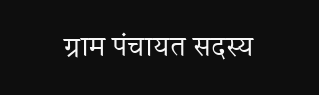ग्राम पंचायत सदस्य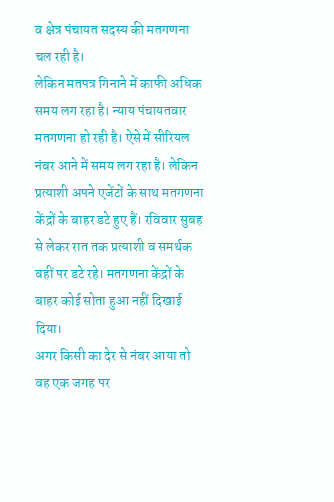व क्षेत्र पंचायत सदस्य की मतगणना चल रही है।
लेकिन मतपत्र गिनाने में काफी अधिक समय लग रहा है। न्याय पंचायतवार मतगणना हो रही है। ऐसे में सीरियल नंबर आने में समय लग रहा है। लेकिन प्रत्याशी अपने एजेंटों के साथ मतगणना केंद्रों के बाहर डटे हुए हैं। रविवार सुबह से लेकर रात तक प्रत्याशी व समर्थक वहीं पर डटे रहे। मतगणना केंद्रों के बाहर कोई सोता हुआ नहीं दिखाई दिया।
अगर किसी का देर से नंबर आया तो वह एक जगह पर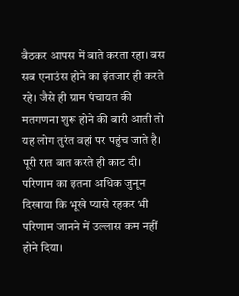बैठकर आपस में बाते करता रहा। बस सब एनाउंस होने का इंतजार ही करते रहे। जैसे ही ग्राम पंचायत की मतगणना शुरू होने की बारी आती तो यह लोग तुरंत वहां पर पहुंच जाते है। पूरी रात बात करते ही काट दी। परिणाम का इतना अधिक जुनून दिखाया कि भूखे प्यासे रहकर भी परिणाम जानने में उल्लास कम नहीं होने दिया।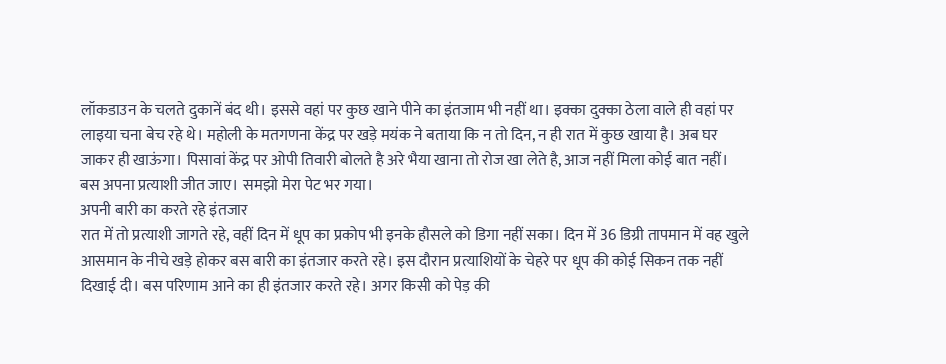लॉकडाउन के चलते दुकानें बंद थी। इससे वहां पर कुछ खाने पीने का इंतजाम भी नहीं था। इक्का दुक्का ठेला वाले ही वहां पर लाइया चना बेच रहे थे। महोली के मतगणना केंद्र पर खड़े मयंक ने बताया कि न तो दिन, न ही रात में कुछ खाया है। अब घर जाकर ही खाऊंगा। पिसावां केंद्र पर ओपी तिवारी बोलते है अरे भैया खाना तो रोज खा लेते है, आज नहीं मिला कोई बात नहीं। बस अपना प्रत्याशी जीत जाए। समझो मेरा पेट भर गया।
अपनी बारी का करते रहे इंतजार
रात में तो प्रत्याशी जागते रहे, वहीं दिन में धूप का प्रकोप भी इनके हौसले को डिगा नहीं सका। दिन में 36 डिग्री तापमान में वह खुले आसमान के नीचे खड़े होकर बस बारी का इंतजार करते रहे। इस दौरान प्रत्याशियों के चेहरे पर धूप की कोई सिकन तक नहीं दिखाई दी। बस परिणाम आने का ही इंतजार करते रहे। अगर किसी को पेड़ की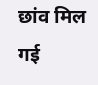छांव मिल गई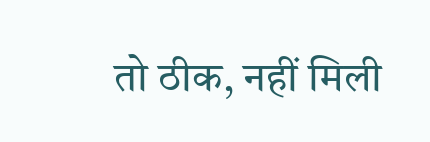तो ठीक, नहीं मिली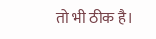तो भी ठीक है।